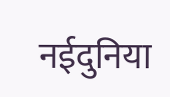नईदुनिया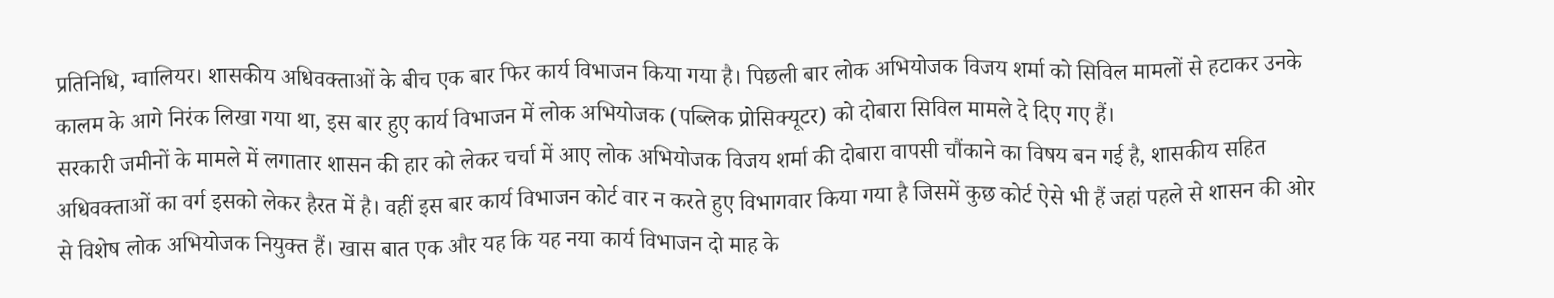प्रतिनिधि, ग्वालियर। शासकीय अधिवक्ताओं के बीच एक बार फिर कार्य विभाजन किया गया है। पिछली बार लोक अभियोजक विजय शर्मा को सिविल मामलों से हटाकर उनके कालम के आगे निरंक लिखा गया था, इस बार हुए कार्य विभाजन में लोक अभियोजक (पब्लिक प्रोसिक्यूटर) को दोबारा सिविल मामले दे दिए गए हैं।
सरकारी जमीनों के मामले में लगातार शासन की हार को लेकर चर्चा में आए लोक अभियोजक विजय शर्मा की दोबारा वापसी चौंकाने का विषय बन गई है, शासकीय सहित अधिवक्ताओं का वर्ग इसको लेकर हैरत में है। वहीं इस बार कार्य विभाजन कोर्ट वार न करते हुए विभागवार किया गया है जिसमें कुछ कोर्ट ऐसे भी हैं जहां पहले से शासन की ओर से विशेष लोक अभियोजक नियुक्त हैं। खास बात एक और यह कि यह नया कार्य विभाजन दो माह के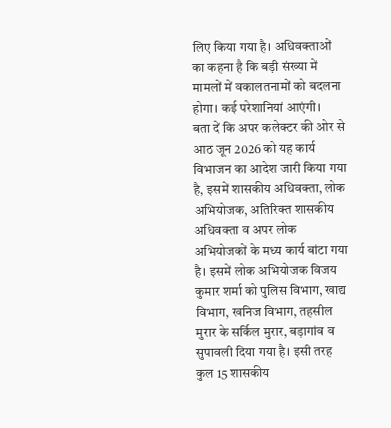लिए किया गया है। अधिवक्ताओं का कहना है कि बड़ी संख्या में मामलों में वकालतनामों को बदलना होगा। कई परेशानियां आएंगी।
बता दें कि अपर कलेक्टर की ओर से आठ जून 2026 को यह कार्य विभाजन का आदेश जारी किया गया है, इसमें शासकीय अधिवक्ता, लोक अभियोजक, अतिरिक्त शासकीय अधिवक्ता व अपर लोक अभियोजकों के मध्य कार्य बांटा गया है। इसमें लोक अभियोजक विजय कुमार शर्मा को पुलिस विभाग, खाद्य विभाग, खनिज विभाग, तहसील मुरार के सर्किल मुरार, बड़ागांव व सुपावली दिया गया है। इसी तरह कुल 15 शासकीय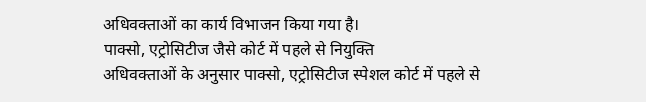अधिवक्ताओं का कार्य विभाजन किया गया है।
पाक्सो, एट्रोसिटीज जैसे कोर्ट में पहले से नियुक्ति
अधिवक्ताओं के अनुसार पाक्सो, एट्रोसिटीज स्पेशल कोर्ट में पहले से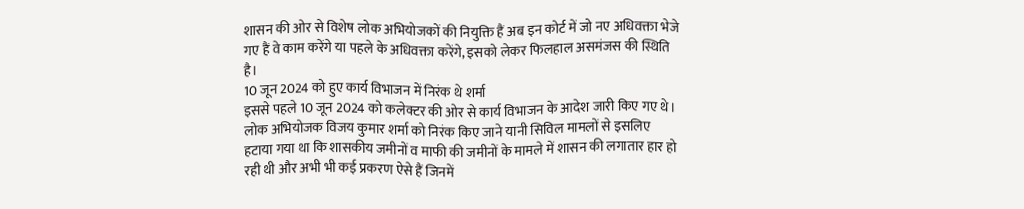शासन की ओर से विशेष लोक अभियोजकों की नियुक्ति हैं अब इन कोर्ट में जो नए अधिवक्ता भेजे गए हैं वे काम करेंगे या पहले के अधिवक्ता करेंगे, इसको लेकर फिलहाल असमंजस की स्थिति है।
10 जून 2024 को हुए कार्य विभाजन में निरंक थे शर्मा
इससे पहले 10 जून 2024 को कलेक्टर की ओर से कार्य विभाजन के आदेश जारी किए गए थे। लोक अभियोजक विजय कुमार शर्मा को निरंक किए जाने यानी सिविल मामलों से इसलिए हटाया गया था कि शासकीय जमीनों व माफी की जमीनों के मामले में शासन की लगातार हार हो रही थी और अभी भी कई प्रकरण ऐसे हैं जिनमें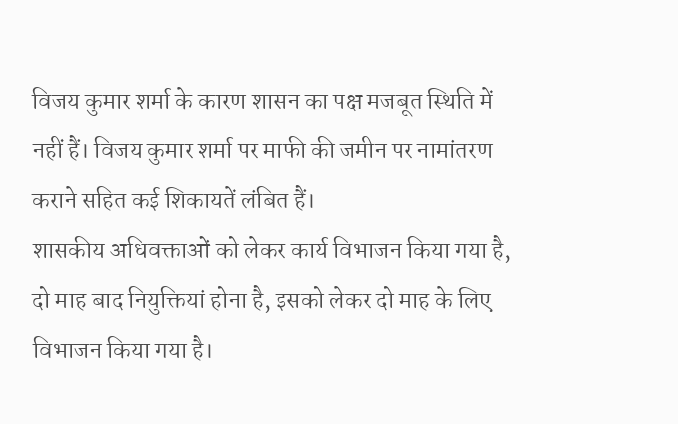विजय कुमार शर्मा के कारण शासन का पक्ष मजबूत स्थिति में नहीं हैं। विजय कुमार शर्मा पर माफी की जमीन पर नामांतरण कराने सहित कई शिकायतें लंबित हैं।
शासकीय अधिवक्ताओं को लेकर कार्य विभाजन किया गया है, दो माह बाद नियुक्तियां होना है, इसको लेकर दो माह के लिए विभाजन किया गया है।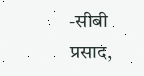-सीबी प्रसाद,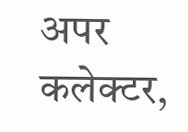अपर कलेक्टर,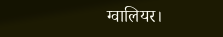ग्वालियर।